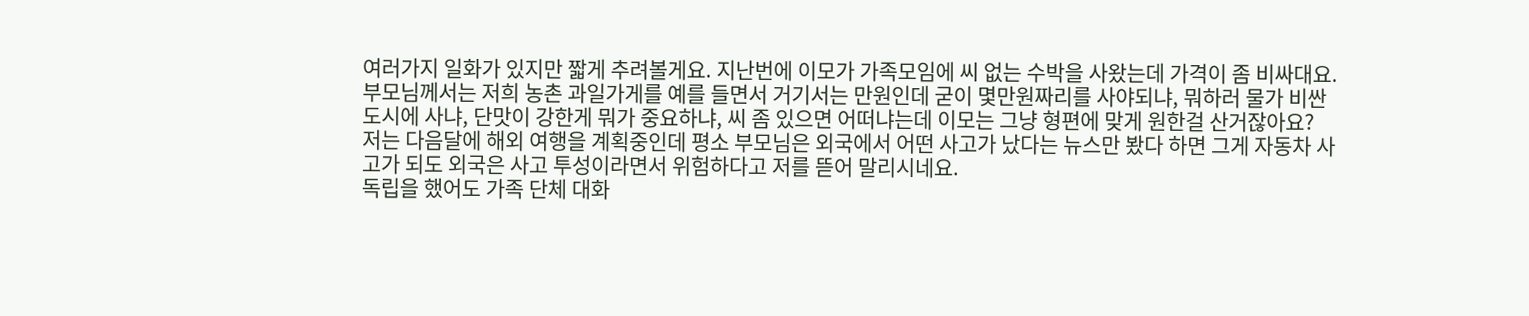여러가지 일화가 있지만 짧게 추려볼게요. 지난번에 이모가 가족모임에 씨 없는 수박을 사왔는데 가격이 좀 비싸대요. 부모님께서는 저희 농촌 과일가게를 예를 들면서 거기서는 만원인데 굳이 몇만원짜리를 사야되냐, 뭐하러 물가 비싼 도시에 사냐, 단맛이 강한게 뭐가 중요하냐, 씨 좀 있으면 어떠냐는데 이모는 그냥 형편에 맞게 원한걸 산거잖아요?
저는 다음달에 해외 여행을 계획중인데 평소 부모님은 외국에서 어떤 사고가 났다는 뉴스만 봤다 하면 그게 자동차 사고가 되도 외국은 사고 투성이라면서 위험하다고 저를 뜯어 말리시네요.
독립을 했어도 가족 단체 대화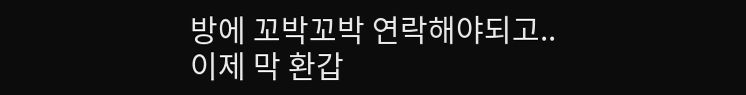방에 꼬박꼬박 연락해야되고..
이제 막 환갑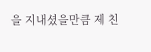을 지내셨을만큼 제 친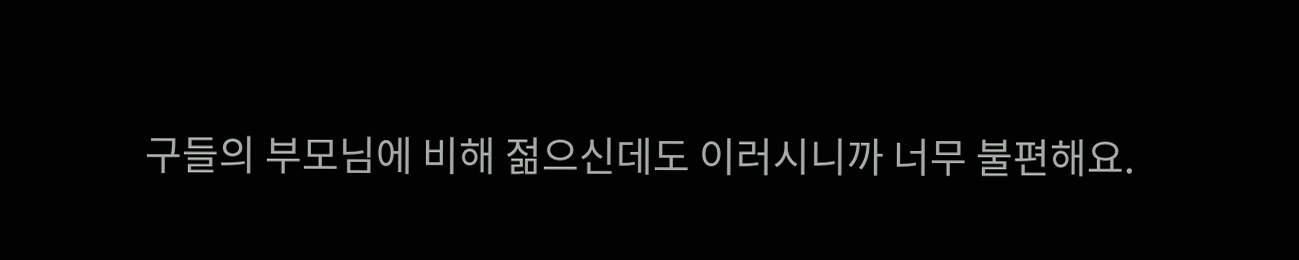구들의 부모님에 비해 젊으신데도 이러시니까 너무 불편해요.